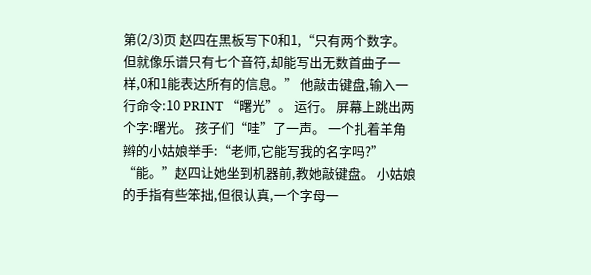第(2/3)页 赵四在黑板写下0和1,“只有两个数字。但就像乐谱只有七个音符,却能写出无数首曲子一样,0和1能表达所有的信息。” 他敲击键盘,输入一行命令:10 PRINT “曙光”。 运行。 屏幕上跳出两个字:曙光。 孩子们“哇”了一声。 一个扎着羊角辫的小姑娘举手:“老师,它能写我的名字吗?” “能。”赵四让她坐到机器前,教她敲键盘。 小姑娘的手指有些笨拙,但很认真,一个字母一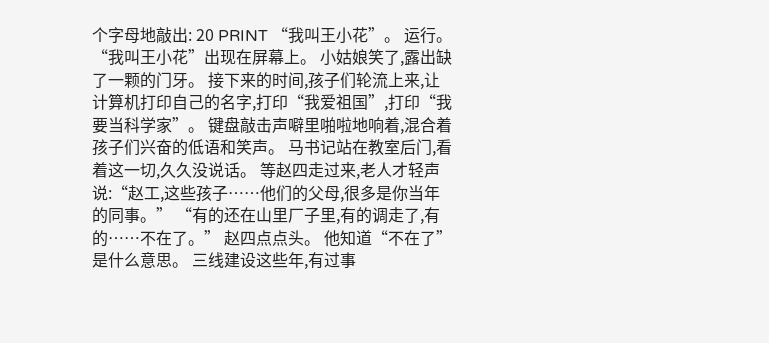个字母地敲出: 20 PRINT “我叫王小花”。 运行。 “我叫王小花”出现在屏幕上。 小姑娘笑了,露出缺了一颗的门牙。 接下来的时间,孩子们轮流上来,让计算机打印自己的名字,打印“我爱祖国”,打印“我要当科学家”。 键盘敲击声噼里啪啦地响着,混合着孩子们兴奋的低语和笑声。 马书记站在教室后门,看着这一切,久久没说话。 等赵四走过来,老人才轻声说:“赵工,这些孩子……他们的父母,很多是你当年的同事。” “有的还在山里厂子里,有的调走了,有的……不在了。” 赵四点点头。 他知道“不在了”是什么意思。 三线建设这些年,有过事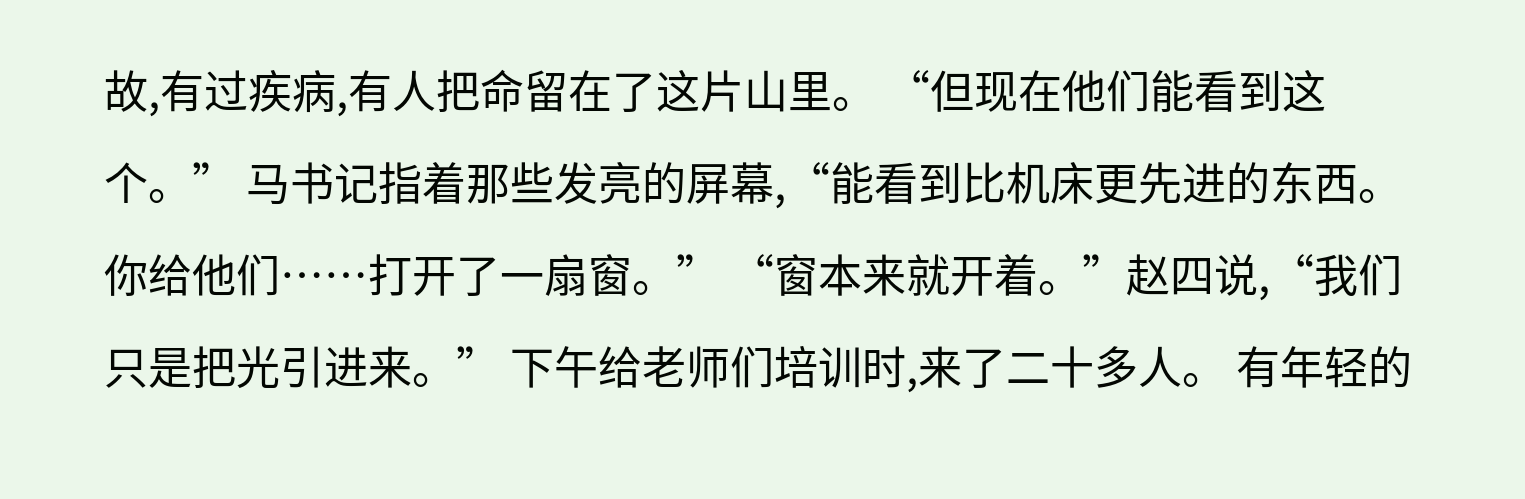故,有过疾病,有人把命留在了这片山里。 “但现在他们能看到这个。” 马书记指着那些发亮的屏幕,“能看到比机床更先进的东西。你给他们……打开了一扇窗。” “窗本来就开着。”赵四说,“我们只是把光引进来。” 下午给老师们培训时,来了二十多人。 有年轻的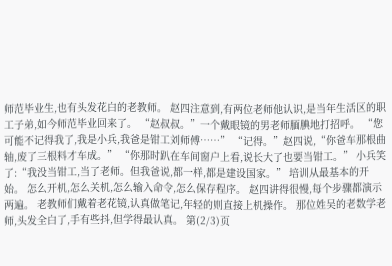师范毕业生,也有头发花白的老教师。 赵四注意到,有两位老师他认识,是当年生活区的职工子弟,如今师范毕业回来了。 “赵叔叔。”一个戴眼镜的男老师腼腆地打招呼。 “您可能不记得我了,我是小兵,我爸是钳工刘师傅……” “记得。”赵四说,“你爸车那根曲轴,废了三根料才车成。” “你那时趴在车间窗户上看,说长大了也要当钳工。” 小兵笑了:“我没当钳工,当了老师。但我爸说,都一样,都是建设国家。” 培训从最基本的开始。 怎么开机,怎么关机,怎么输入命令,怎么保存程序。 赵四讲得很慢,每个步骤都演示两遍。 老教师们戴着老花镜,认真做笔记,年轻的则直接上机操作。 那位姓吴的老数学老师,头发全白了,手有些抖,但学得最认真。 第(2/3)页